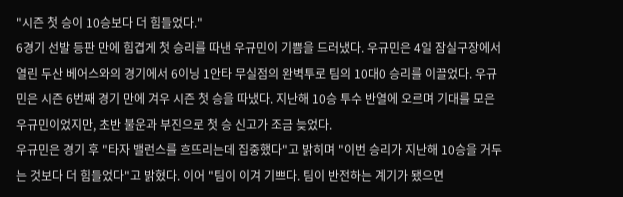"시즌 첫 승이 10승보다 더 힘들었다."
6경기 선발 등판 만에 힘겹게 첫 승리를 따낸 우규민이 기쁨을 드러냈다. 우규민은 4일 잠실구장에서 열린 두산 베어스와의 경기에서 6이닝 1안타 무실점의 완벽투로 팀의 10대0 승리를 이끌었다. 우규민은 시즌 6번째 경기 만에 겨우 시즌 첫 승을 따냈다. 지난해 10승 투수 반열에 오르며 기대를 모은 우규민이었지만, 초반 불운과 부진으로 첫 승 신고가 조금 늦었다.
우규민은 경기 후 "타자 밸런스를 흐뜨리는데 집중했다"고 밝히며 "이번 승리가 지난해 10승을 거두는 것보다 더 힘들었다"고 밝혔다. 이어 "팀이 이겨 기쁘다. 팀이 반전하는 계기가 됐으면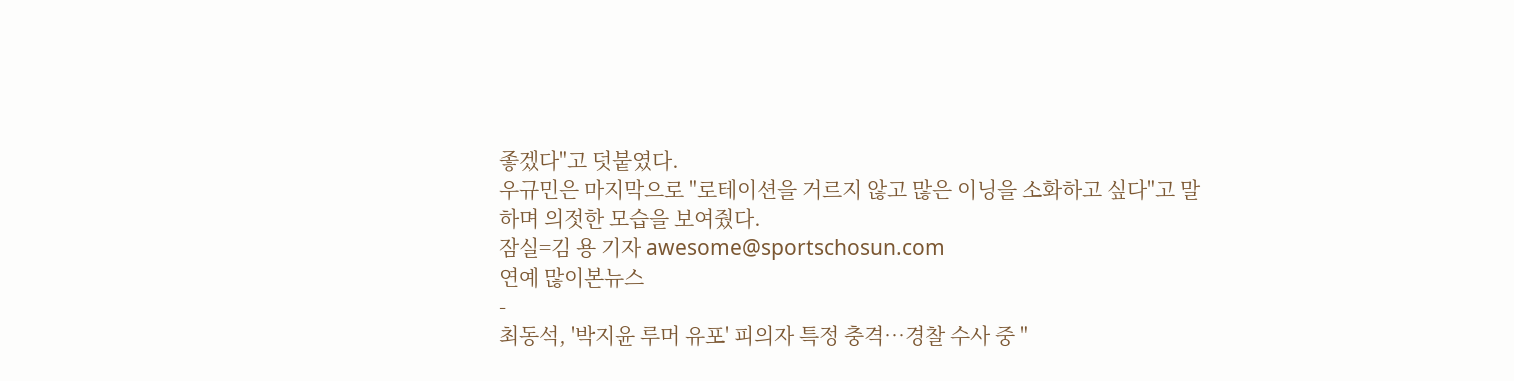좋겠다"고 덧붙였다.
우규민은 마지막으로 "로테이션을 거르지 않고 많은 이닝을 소화하고 싶다"고 말하며 의젓한 모습을 보여줬다.
잠실=김 용 기자 awesome@sportschosun.com
연예 많이본뉴스
-
최동석, '박지윤 루머 유포' 피의자 특정 충격…경찰 수사 중 "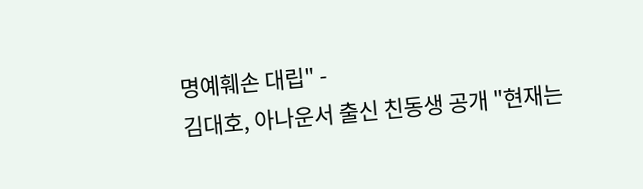명예훼손 대립" -
김대호, 아나운서 출신 친동생 공개 "현재는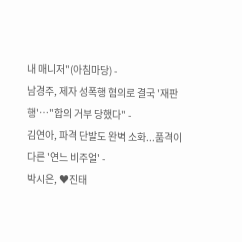내 매니저"(아침마당) -
남경주, 제자 성폭행 혐의로 결국 '재판행'…"합의 거부 당했다" -
김연아, 파격 단발도 완벽 소화...품격이 다른 '연느 비주얼' -
박시은, ♥진태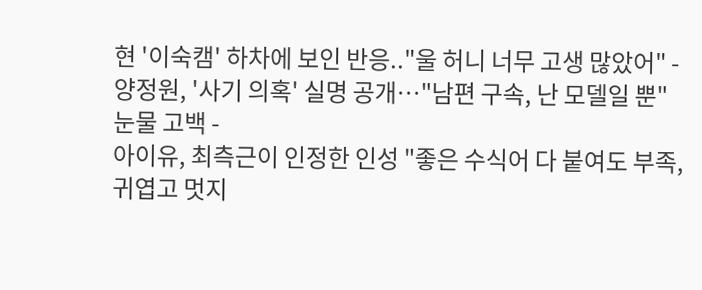현 '이숙캠' 하차에 보인 반응.."울 허니 너무 고생 많았어" -
양정원, '사기 의혹' 실명 공개…"남편 구속, 난 모델일 뿐" 눈물 고백 -
아이유, 최측근이 인정한 인성 "좋은 수식어 다 붙여도 부족, 귀엽고 멋지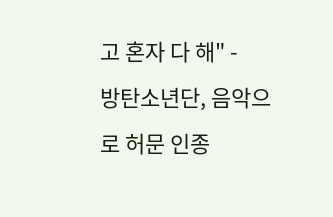고 혼자 다 해" -
방탄소년단, 음악으로 허문 인종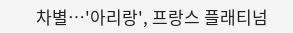차별…'아리랑', 프랑스 플래티넘